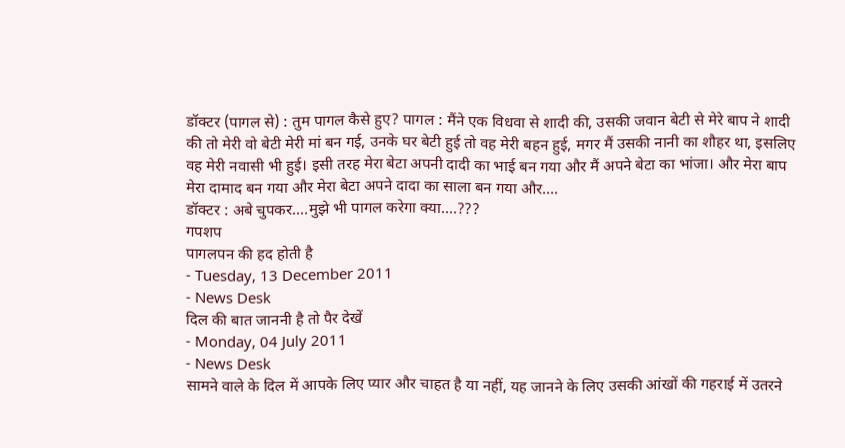डॉक्टर (पागल से) : तुम पागल कैसे हुए? पागल : मैंने एक विधवा से शादी की, उसकी जवान बेटी से मेरे बाप ने शादी की तो मेरी वो बेटी मेरी मां बन गई, उनके घर बेटी हुई तो वह मेरी बहन हुई, मगर मैं उसकी नानी का शौहर था, इसलिए वह मेरी नवासी भी हुई। इसी तरह मेरा बेटा अपनी दादी का भाई बन गया और मैं अपने बेटा का भांजा। और मेरा बाप मेरा दामाद बन गया और मेरा बेटा अपने दादा का साला बन गया और….
डॉक्टर : अबे चुपकर....मुझे भी पागल करेगा क्या....???
गपशप
पागलपन की हद होती है
- Tuesday, 13 December 2011
- News Desk
दिल की बात जाननी है तो पैर देखें
- Monday, 04 July 2011
- News Desk
सामने वाले के दिल में आपके लिए प्यार और चाहत है या नहीं, यह जानने के लिए उसकी आंखों की गहराई में उतरने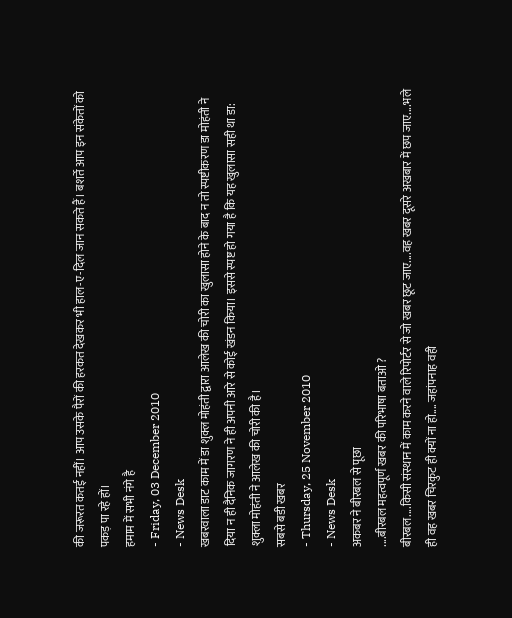की जरूरत कतई नहीं। आप उसके पैरों की हरकत देखकर भी हाल-ए-दिल जान सकते हैं। बशर्ते आप इन संकेतों को पकड़ पा रहे हों।
हमाम में सभी नंगे है
- Friday, 03 December 2010
- News Desk
खबरवाला डाट काम में डा शुक्ल मोहंती द्वारा आलेख की चोरी का खुलासा होने के बाद न तो स्पष्टीकरण डा मोहंती ने दिया न ही दैनिक जागरण ने ही अपनी आरे से कोई खंडन किया। इससे स्पष्ट हो गया है कि यह खुलासा सही था डा: शुक्ला मोहंती ने आलेख की चोरी की है।
सबसे बडी खबर
- Thursday, 25 November 2010
- News Desk
अकबर ने बीरबल से पूछा
....बीरबल महत्वपूर्ण खबर की परिभाषा बताओ ?
बीरबल....किसी संस्थान में काम करने वाले रिपोर्टर से जो खबर छूट जाए....वह खबर दूसरे अखबार में छप जाए....भले ही वह खबर चिरकुट ही क्यों ना हो.... जहांपनाह वही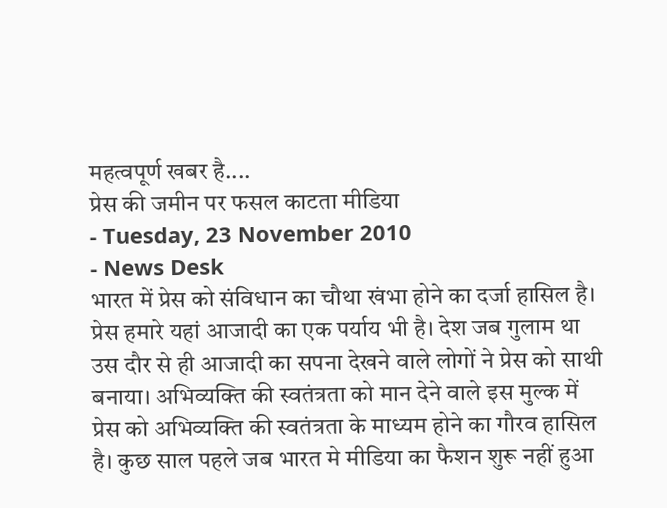महत्वपूर्ण खबर है....
प्रेस की जमीन पर फसल काटता मीडिया
- Tuesday, 23 November 2010
- News Desk
भारत में प्रेस को संविधान का चौथा खंभा होने का दर्जा हासिल है। प्रेस हमारे यहां आजादी का एक पर्याय भी है। देश जब गुलाम था उस दौर से ही आजादी का सपना देखने वाले लोगों ने प्रेस को साथी बनाया। अभिव्यक्ति की स्वतंत्रता को मान देने वाले इस मुल्क में प्रेस को अभिव्यक्ति की स्वतंत्रता के माध्यम होने का गौरव हासिल है। कुछ साल पहले जब भारत मे मीडिया का फैशन शुरू नहीं हुआ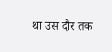था उस दौर तक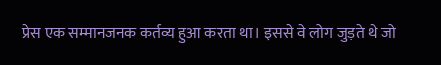प्रेस एक सम्मानजनक कर्तव्य हुआ करता था। इससे वे लोग जुड़ते थे जो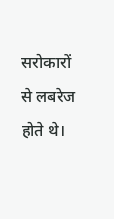सरोकारों से लबरेज होते थे।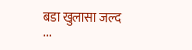बडा खुलासा जल्द ...